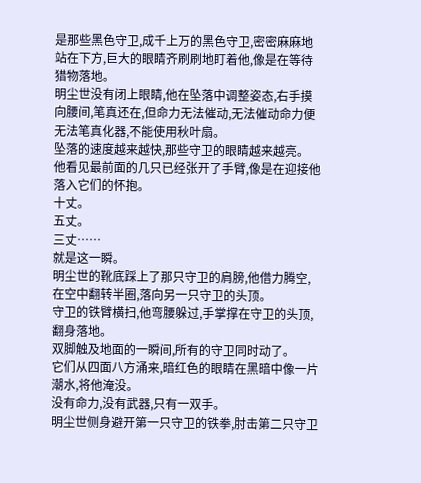是那些黑色守卫,成千上万的黑色守卫,密密麻麻地站在下方,巨大的眼睛齐刷刷地盯着他,像是在等待猎物落地。
明尘世没有闭上眼睛,他在坠落中调整姿态,右手摸向腰间,笔真还在,但命力无法催动,无法催动命力便无法笔真化器,不能使用秋叶扇。
坠落的速度越来越快,那些守卫的眼睛越来越亮。
他看见最前面的几只已经张开了手臂,像是在迎接他落入它们的怀抱。
十丈。
五丈。
三丈……
就是这一瞬。
明尘世的靴底踩上了那只守卫的肩膀,他借力腾空,在空中翻转半圈,落向另一只守卫的头顶。
守卫的铁臂横扫,他弯腰躲过,手掌撑在守卫的头顶,翻身落地。
双脚触及地面的一瞬间,所有的守卫同时动了。
它们从四面八方涌来,暗红色的眼睛在黑暗中像一片潮水,将他淹没。
没有命力,没有武器,只有一双手。
明尘世侧身避开第一只守卫的铁拳,肘击第二只守卫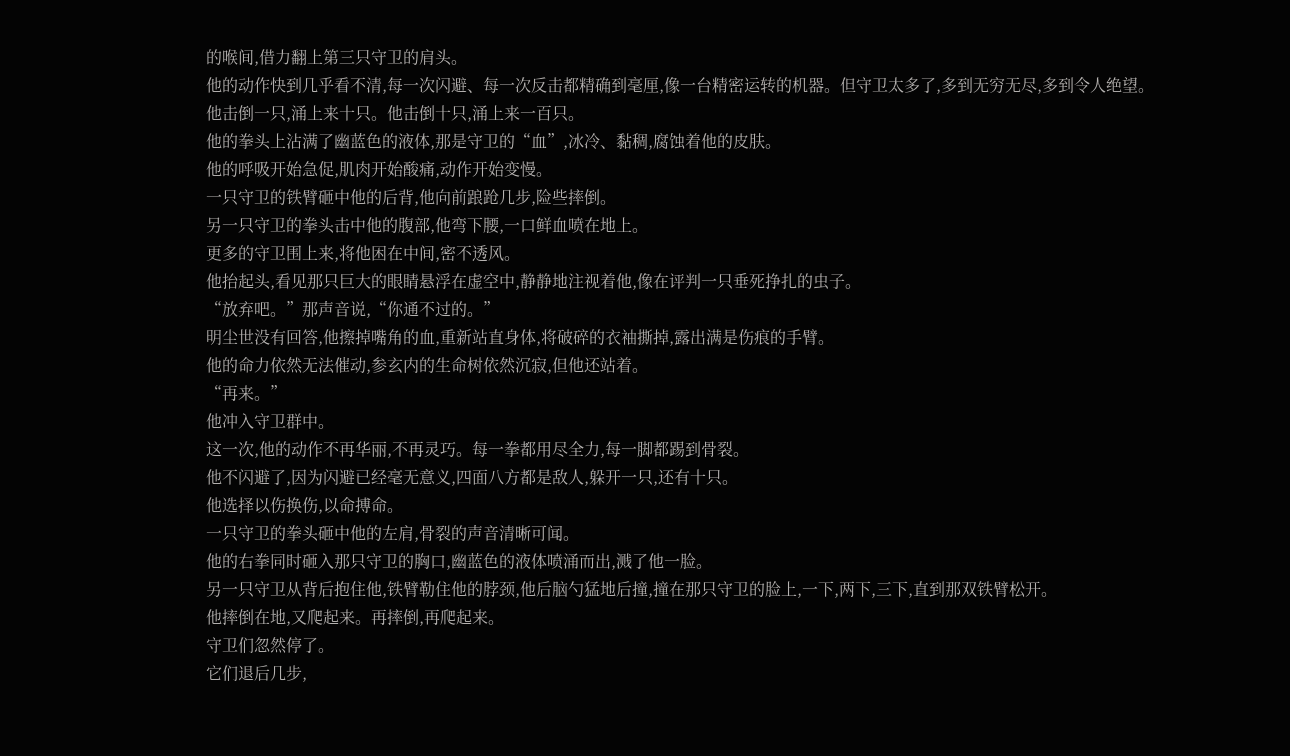的喉间,借力翻上第三只守卫的肩头。
他的动作快到几乎看不清,每一次闪避、每一次反击都精确到毫厘,像一台精密运转的机器。但守卫太多了,多到无穷无尽,多到令人绝望。
他击倒一只,涌上来十只。他击倒十只,涌上来一百只。
他的拳头上沾满了幽蓝色的液体,那是守卫的“血”,冰冷、黏稠,腐蚀着他的皮肤。
他的呼吸开始急促,肌肉开始酸痛,动作开始变慢。
一只守卫的铁臂砸中他的后背,他向前踉跄几步,险些摔倒。
另一只守卫的拳头击中他的腹部,他弯下腰,一口鲜血喷在地上。
更多的守卫围上来,将他困在中间,密不透风。
他抬起头,看见那只巨大的眼睛悬浮在虚空中,静静地注视着他,像在评判一只垂死挣扎的虫子。
“放弃吧。”那声音说,“你通不过的。”
明尘世没有回答,他擦掉嘴角的血,重新站直身体,将破碎的衣袖撕掉,露出满是伤痕的手臂。
他的命力依然无法催动,参玄内的生命树依然沉寂,但他还站着。
“再来。”
他冲入守卫群中。
这一次,他的动作不再华丽,不再灵巧。每一拳都用尽全力,每一脚都踢到骨裂。
他不闪避了,因为闪避已经毫无意义,四面八方都是敌人,躲开一只,还有十只。
他选择以伤换伤,以命搏命。
一只守卫的拳头砸中他的左肩,骨裂的声音清晰可闻。
他的右拳同时砸入那只守卫的胸口,幽蓝色的液体喷涌而出,溅了他一脸。
另一只守卫从背后抱住他,铁臂勒住他的脖颈,他后脑勺猛地后撞,撞在那只守卫的脸上,一下,两下,三下,直到那双铁臂松开。
他摔倒在地,又爬起来。再摔倒,再爬起来。
守卫们忽然停了。
它们退后几步,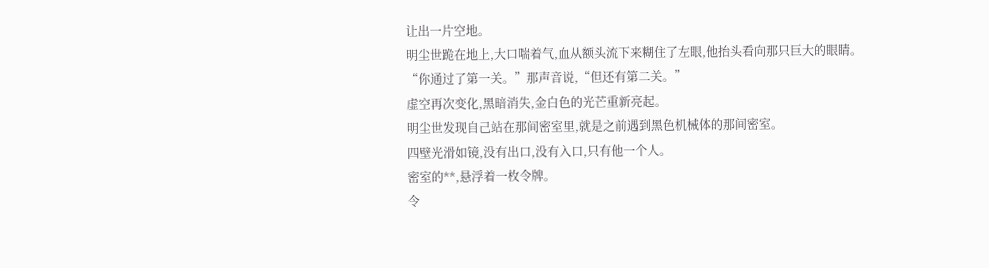让出一片空地。
明尘世跪在地上,大口喘着气,血从额头流下来糊住了左眼,他抬头看向那只巨大的眼睛。
“你通过了第一关。”那声音说,“但还有第二关。”
虚空再次变化,黑暗消失,金白色的光芒重新亮起。
明尘世发现自己站在那间密室里,就是之前遇到黑色机械体的那间密室。
四壁光滑如镜,没有出口,没有入口,只有他一个人。
密室的**,悬浮着一枚令牌。
令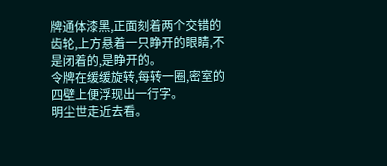牌通体漆黑,正面刻着两个交错的齿轮,上方悬着一只睁开的眼睛,不是闭着的,是睁开的。
令牌在缓缓旋转,每转一圈,密室的四壁上便浮现出一行字。
明尘世走近去看。